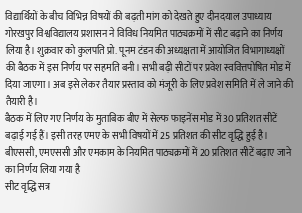विद्यार्थियों के बीच विभिन्न विषयों की बढ़ती मांग को देखते हुए दीनदयाल उपाध्याय गोरखपुर विश्वविद्यालय प्रशासन ने विविध नियमित पाठ्यक्रमों में सीट बढ़ाने का निर्णय लिया है। शुक्रवार को कुलपति प्रो. पूनम टंडन की अध्यक्षता में आयोजित विभागाध्यक्षों की बैठक में इस निर्णय पर सहमति बनी। सभी बढ़ी सीटों पर प्रवेश स्ववित्तपोषित मोड में दिया जाएगा। अब इसे लेकर तैयार प्रस्ताव को मंजूरी के लिए प्रवेश समिति में ले जाने की तैयारी है।
बैठक में लिए गए निर्णय के मुताबिक बीए में सेल्फ फाइनेंस मोड में 30 प्रतिशत सीटें बढ़ाई गई हैं। इसी तरह एमए के सभी विषयों में 25 प्रतिशत की सीट वृद्धि हुई है। बीएससी, एमएससी और एमकाम के नियमित पाठ्यक्रमों में 20 प्रतिशत सीटें बढ़ाए जाने का निर्णय लिया गया है
सीट वृद्धि सत्र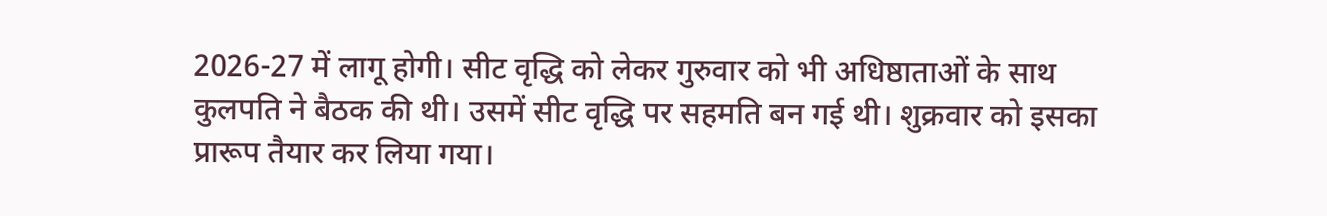2026-27 में लागू होगी। सीट वृद्धि को लेकर गुरुवार को भी अधिष्ठाताओं के साथ कुलपति ने बैठक की थी। उसमें सीट वृद्धि पर सहमति बन गई थी। शुक्रवार को इसका प्रारूप तैयार कर लिया गया।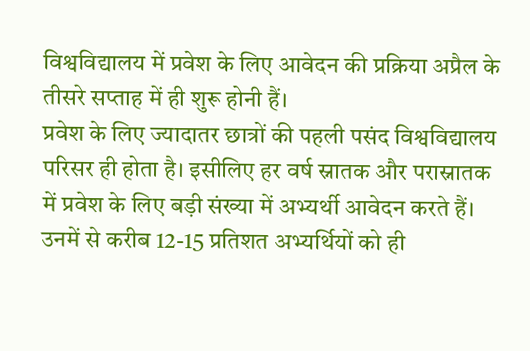विश्वविद्यालय में प्रवेश के लिए आवेदन की प्रक्रिया अप्रैल के तीसरे सप्ताह में ही शुरू होनी हैं।
प्रवेश के लिए ज्यादातर छात्रों की पहली पसंद विश्वविद्यालय परिसर ही होता है। इसीलिए हर वर्ष स्नातक और परास्नातक में प्रवेश के लिए बड़ी संख्या में अभ्यर्थी आवेदन करते हैं। उनमें से करीब 12-15 प्रतिशत अभ्यर्थियों को ही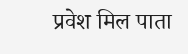प्रवेश मिल पाता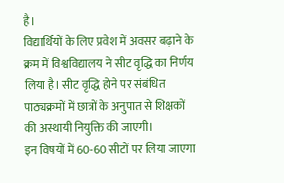है।
विद्यार्थियों के लिए प्रवेश में अवसर बढ़ाने के क्रम में विश्वविद्यालय ने सीट वृद्धि का निर्णय लिया है। सीट वृद्धि होने पर संबंधित पाठ्यक्रमों में छात्रों के अनुपात से शिक्षकों की अस्थायी नियुक्ति की जाएगी।
इन विषयों में 60-60 सीटों पर लिया जाएगा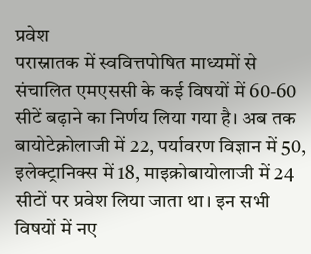प्रवेश
परास्नातक में स्ववित्तपोषित माध्यमों से संचालित एमएससी के कई विषयों में 60-60 सीटें बढ़ाने का निर्णय लिया गया है। अब तक बायोटेक्नोलाजी में 22, पर्यावरण विज्ञान में 50, इलेक्ट्रानिक्स में 18, माइक्रोबायोलाजी में 24 सीटों पर प्रवेश लिया जाता था। इन सभी विषयों में नए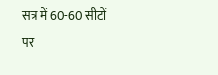सत्र में 60-60 सीटों पर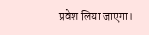प्रवेश लिया जाएगा।